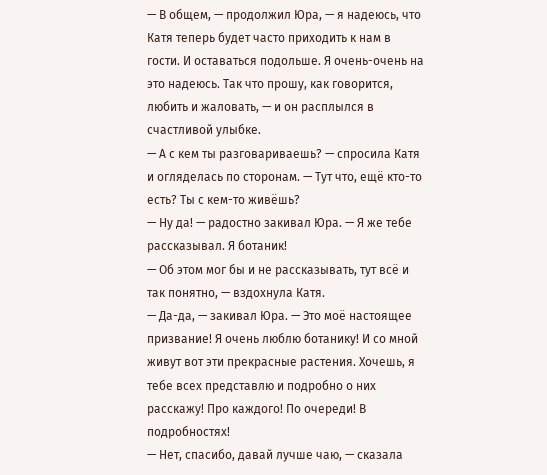— В общем, — продолжил Юра, — я надеюсь, что Катя теперь будет часто приходить к нам в гости. И оставаться подольше. Я очень-очень на это надеюсь. Так что прошу, как говорится, любить и жаловать, — и он расплылся в счастливой улыбке.
— А с кем ты разговариваешь? — спросила Катя и огляделась по сторонам. — Тут что, ещё кто-то есть? Ты с кем-то живёшь?
— Ну да! — радостно закивал Юра. — Я же тебе рассказывал. Я ботаник!
— Об этом мог бы и не рассказывать, тут всё и так понятно, — вздохнула Катя.
— Да-да, — закивал Юра. — Это моё настоящее призвание! Я очень люблю ботанику! И со мной живут вот эти прекрасные растения. Хочешь, я тебе всех представлю и подробно о них расскажу! Про каждого! По очереди! В подробностях!
— Нет, спасибо, давай лучше чаю, — сказала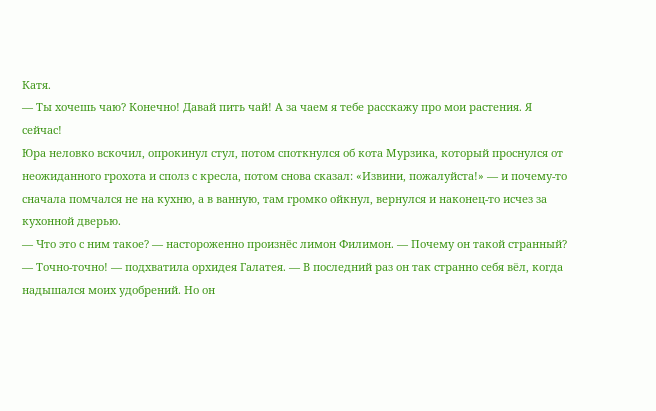Катя.
— Ты хочешь чаю? Конечно! Давай пить чай! А за чаем я тебе расскажу про мои растения. Я сейчас!
Юра неловко вскочил, опрокинул стул, потом споткнулся об кота Мурзика, который проснулся от неожиданного грохота и сполз с кресла, потом снова сказал: «Извини, пожалуйста!» — и почему-то сначала помчался не на кухню, а в ванную, там громко ойкнул, вернулся и наконец-то исчез за кухонной дверью.
— Что это с ним такое? — настороженно произнёс лимон Филимон. — Почему он такой странный?
— Точно-точно! — подхватила орхидея Галатея. — В последний раз он так странно себя вёл, когда надышался моих удобрений. Но он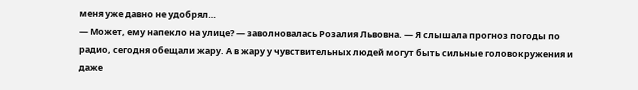меня уже давно не удобрял…
— Может, ему напекло на улице? — заволновалась Розалия Львовна. — Я слышала прогноз погоды по радио, сегодня обещали жару. А в жару у чувствительных людей могут быть сильные головокружения и даже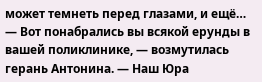может темнеть перед глазами, и ещё…
— Вот понабрались вы всякой ерунды в вашей поликлинике, — возмутилась герань Антонина. — Наш Юра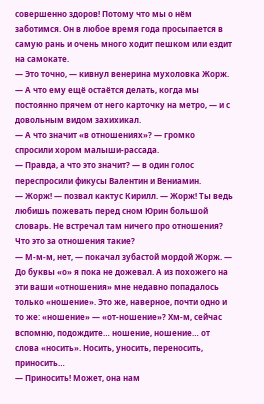совершенно здоров! Потому что мы о нём заботимся. Он в любое время года просыпается в самую рань и очень много ходит пешком или ездит на самокате.
— Это точно, — кивнул венерина мухоловка Жорж. — А что ему ещё остаётся делать, когда мы постоянно прячем от него карточку на метро, — и с довольным видом захихикал.
— А что значит «в отношениях»? — громко спросили хором малыши-рассада.
— Правда, а что это значит? — в один голос переспросили фикусы Валентин и Вениамин.
— Жорж! — позвал кактус Кирилл. — Жорж! Ты ведь любишь пожевать перед сном Юрин большой словарь. Не встречал там ничего про отношения? Что это за отношения такие?
— М-м-м, нет, — покачал зубастой мордой Жорж. — До буквы «о» я пока не дожевал. А из похожего на эти ваши «отношения» мне недавно попадалось только «ношение». Это же, наверное, почти одно и то же: «ношение» — «от-ношение»? Хм-м, сейчас вспомню, подождите… ношение, ношение… от слова «носить». Носить, уносить, переносить, приносить…
— Приносить! Может, она нам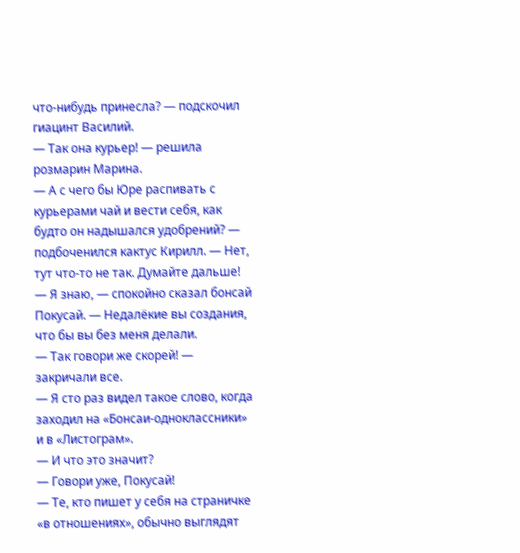что-нибудь принесла? — подскочил гиацинт Василий.
— Так она курьер! — решила розмарин Марина.
— А с чего бы Юре распивать с курьерами чай и вести себя, как будто он надышался удобрений? — подбоченился кактус Кирилл. — Нет, тут что-то не так. Думайте дальше!
— Я знаю, — спокойно сказал бонсай Покусай. — Недалёкие вы создания, что бы вы без меня делали.
— Так говори же скорей! — закричали все.
— Я сто раз видел такое слово, когда заходил на «Бонсаи-одноклассники» и в «Листограм».
— И что это значит?
— Говори уже, Покусай!
— Те, кто пишет у себя на страничке «в отношениях», обычно выглядят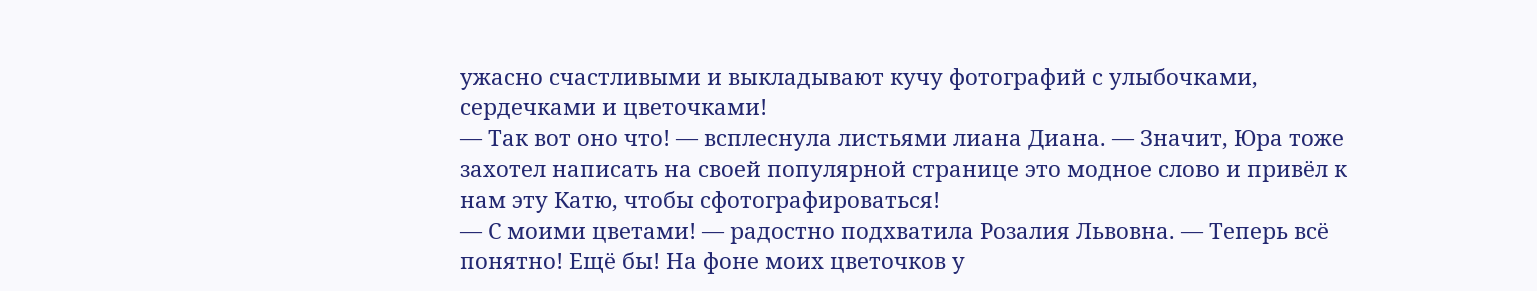ужасно счастливыми и выкладывают кучу фотографий с улыбочками, сердечками и цветочками!
— Так вот оно что! — всплеснула листьями лиана Диана. — Значит, Юра тоже захотел написать на своей популярной странице это модное слово и привёл к нам эту Катю, чтобы сфотографироваться!
— С моими цветами! — радостно подхватила Розалия Львовна. — Теперь всё понятно! Ещё бы! На фоне моих цветочков у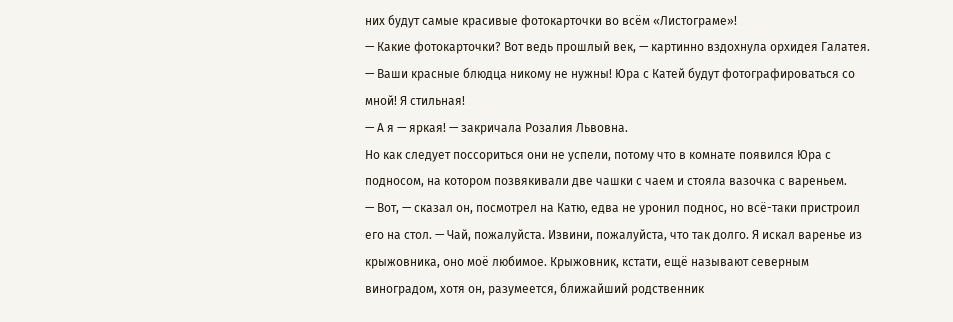них будут самые красивые фотокарточки во всём «Листограме»!
— Какие фотокарточки? Вот ведь прошлый век, — картинно вздохнула орхидея Галатея. — Ваши красные блюдца никому не нужны! Юра с Катей будут фотографироваться со мной! Я стильная!
— А я — яркая! — закричала Розалия Львовна.
Но как следует поссориться они не успели, потому что в комнате появился Юра с подносом, на котором позвякивали две чашки с чаем и стояла вазочка с вареньем.
— Вот, — сказал он, посмотрел на Катю, едва не уронил поднос, но всё-таки пристроил его на стол. — Чай, пожалуйста. Извини, пожалуйста, что так долго. Я искал варенье из крыжовника, оно моё любимое. Крыжовник, кстати, ещё называют северным виноградом, хотя он, разумеется, ближайший родственник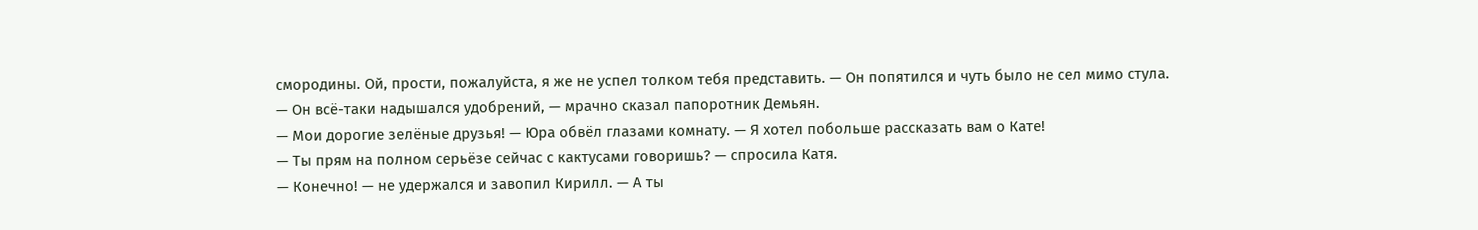смородины. Ой, прости, пожалуйста, я же не успел толком тебя представить. — Он попятился и чуть было не сел мимо стула.
— Он всё-таки надышался удобрений, — мрачно сказал папоротник Демьян.
— Мои дорогие зелёные друзья! — Юра обвёл глазами комнату. — Я хотел побольше рассказать вам о Кате!
— Ты прям на полном серьёзе сейчас с кактусами говоришь? — спросила Катя.
— Конечно! — не удержался и завопил Кирилл. — А ты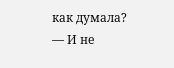как думала?
— И не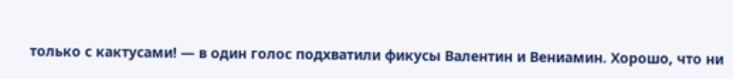только с кактусами! — в один голос подхватили фикусы Валентин и Вениамин. Хорошо, что ни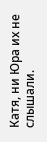Катя, ни Юра их не слышали.